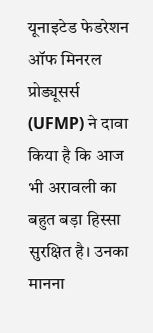यूनाइटेड फेडरेशन ऑफ मिनरल प्रोड्यूसर्स (UFMP) ने दावा किया है कि आज भी अरावली का बहुत बड़ा हिस्सा सुरक्षित है। उनका मानना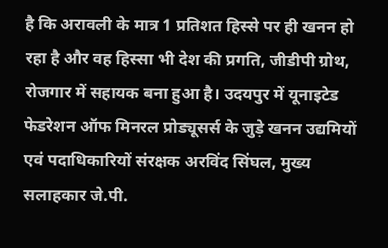है कि अरावली के मात्र 1 प्रतिशत हिस्से पर ही खनन हो रहा है और वह हिस्सा भी देश की प्रगति, जीडीपी ग्रोथ, रोजगार में सहायक बना हुआ है। उदयपुर में यूनाइटेड फेडरेशन ऑफ मिनरल प्रोड्यूसर्स के जुड़े खनन उद्यमियों एवं पदाधिकारियों संरक्षक अरविंद सिंघल, मुख्य सलाहकार जे.पी.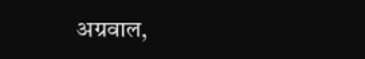अग्रवाल,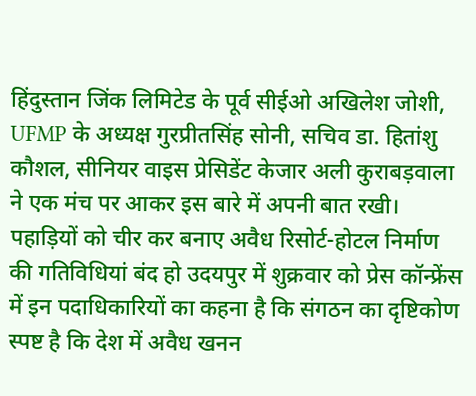हिंदुस्तान जिंक लिमिटेड के पूर्व सीईओ अखिलेश जोशी, UFMP के अध्यक्ष गुरप्रीतसिंह सोनी, सचिव डा. हितांशु कौशल, सीनियर वाइस प्रेसिडेंट केजार अली कुराबड़वाला ने एक मंच पर आकर इस बारे में अपनी बात रखी। पहाड़ियों को चीर कर बनाए अवैध रिसोर्ट-होटल निर्माण की गतिविधियां बंद हो उदयपुर में शुक्रवार को प्रेस कॉन्फ्रेंस में इन पदाधिकारियों का कहना है कि संगठन का दृष्टिकोण स्पष्ट है कि देश में अवैध खनन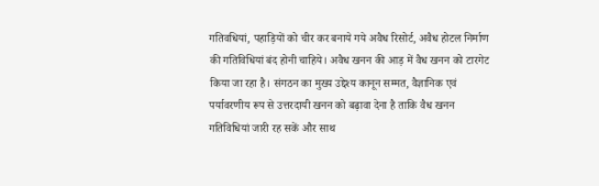गतिवधियां, पहाड़ियों को चीर कर बनाये गये अवैध रिसोर्ट, अवैध होटल निर्माण की गतिविधियां बंद होनी चाहिये। अवैध खनन की आड़ में वैध खनन को टारगेट किया जा रहा है। संगठन का मुख्य उद्देश्य कानून सम्मत, वैज्ञानिक एवं पर्यावरणीय रूप से उत्तरदायी खनन को बढ़ावा देना है ताकि वैध खनन गतिविधियां जारी रह सकें और साथ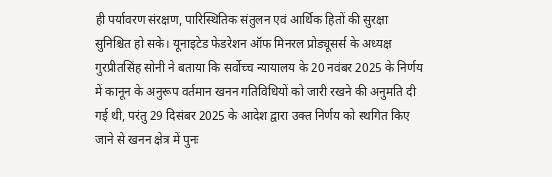ही पर्यावरण संरक्षण, पारिस्थितिक संतुलन एवं आर्थिक हितों की सुरक्षा सुनिश्चित हो सके। यूनाइटेड फेडरेशन ऑफ मिनरल प्रोड्यूसर्स के अध्यक्ष गुरप्रीतसिंह सोनी ने बताया कि सर्वोच्च न्यायालय के 20 नवंबर 2025 के निर्णय में कानून के अनुरूप वर्तमान खनन गतिविधियों को जारी रखने की अनुमति दी गई थी, परंतु 29 दिसंबर 2025 के आदेश द्वारा उक्त निर्णय को स्थगित किए जाने से खनन क्षेत्र में पुनः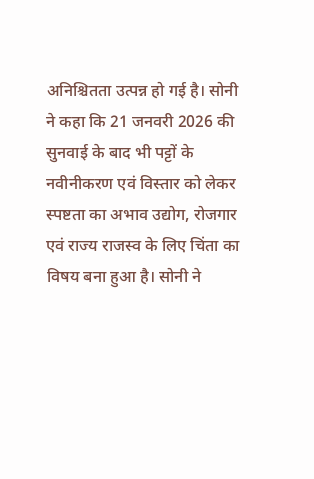अनिश्चितता उत्पन्न हो गई है। सोनी ने कहा कि 21 जनवरी 2026 की सुनवाई के बाद भी पट्टों के नवीनीकरण एवं विस्तार को लेकर स्पष्टता का अभाव उद्योग, रोजगार एवं राज्य राजस्व के लिए चिंता का विषय बना हुआ है। सोनी ने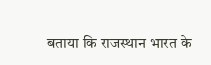बताया कि राजस्थान भारत के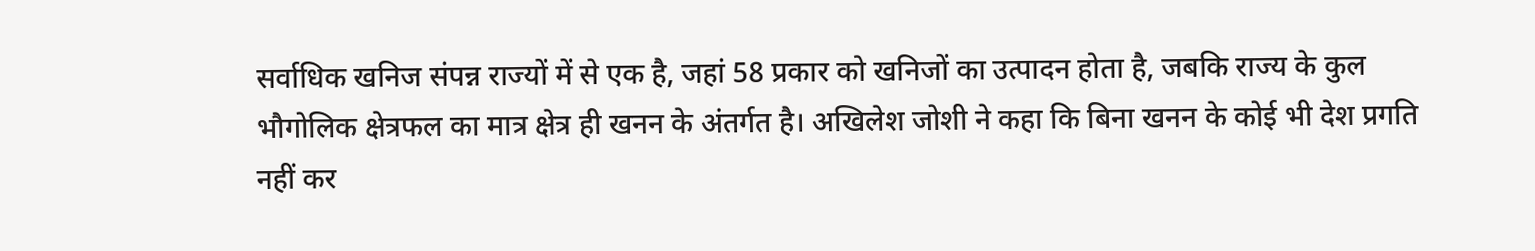सर्वाधिक खनिज संपन्न राज्यों में से एक है, जहां 58 प्रकार को खनिजों का उत्पादन होता है, जबकि राज्य के कुल भौगोलिक क्षेत्रफल का मात्र क्षेत्र ही खनन के अंतर्गत है। अखिलेश जोशी ने कहा कि बिना खनन के कोई भी देश प्रगति नहीं कर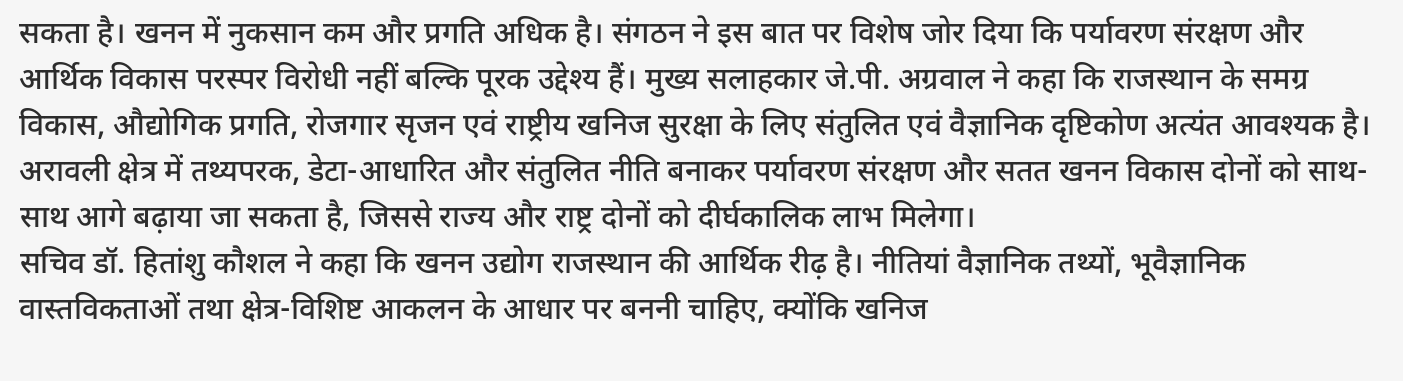सकता है। खनन में नुकसान कम और प्रगति अधिक है। संगठन ने इस बात पर विशेष जोर दिया कि पर्यावरण संरक्षण और आर्थिक विकास परस्पर विरोधी नहीं बल्कि पूरक उद्देश्य हैं। मुख्य सलाहकार जे.पी. अग्रवाल ने कहा कि राजस्थान के समग्र विकास, औद्योगिक प्रगति, रोजगार सृजन एवं राष्ट्रीय खनिज सुरक्षा के लिए संतुलित एवं वैज्ञानिक दृष्टिकोण अत्यंत आवश्यक है। अरावली क्षेत्र में तथ्यपरक, डेटा-आधारित और संतुलित नीति बनाकर पर्यावरण संरक्षण और सतत खनन विकास दोनों को साथ-साथ आगे बढ़ाया जा सकता है, जिससे राज्य और राष्ट्र दोनों को दीर्घकालिक लाभ मिलेगा।
सचिव डॉ. हितांशु कौशल ने कहा कि खनन उद्योग राजस्थान की आर्थिक रीढ़ है। नीतियां वैज्ञानिक तथ्यों, भूवैज्ञानिक वास्तविकताओं तथा क्षेत्र-विशिष्ट आकलन के आधार पर बननी चाहिए, क्योंकि खनिज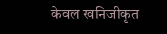केवल खनिजीकृत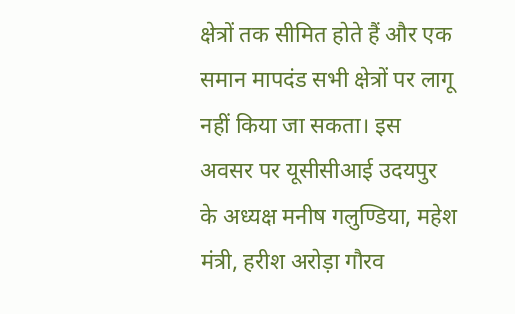क्षेत्रों तक सीमित होते हैं और एक समान मापदंड सभी क्षेत्रों पर लागू नहीं किया जा सकता। इस अवसर पर यूसीसीआई उदयपुर के अध्यक्ष मनीष गलुण्डिया, महेश मंत्री, हरीश अरोड़ा गौरव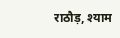राठौड़, श्याम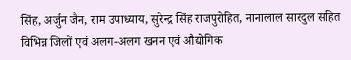सिंह, अर्जुन जैन, राम उपाध्याय, सुरेन्द्र सिंह राजपुरोहित, नानालाल सारदुल सहित विभिन्न जिलों एवं अलग-अलग खनन एवं औद्योगिक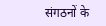संगठनों के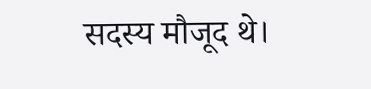सदस्य मौजूद थे।